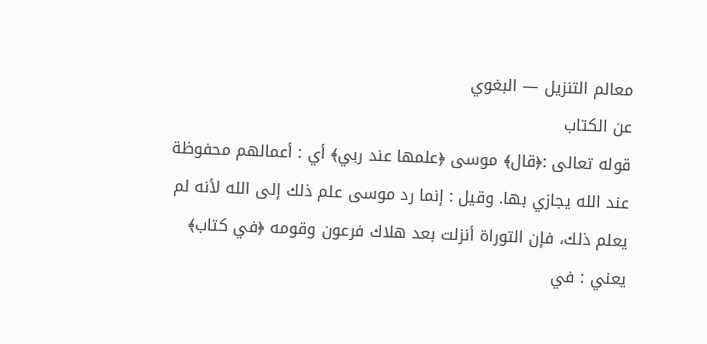معالم التنزيل — البغوي
عن الكتاب
قوله تعالى :﴿قال﴾ موسى ﴿علمها عند ربي﴾ أي : أعمالهم محفوظة عند الله يجازي بها. وقيل : إنما رد موسى علم ذلك إلى الله لأنه لم يعلم ذلك، فإن التوراة أنزلت بعد هلاك فرعون وقومه ﴿في كتاب﴾ يعني : في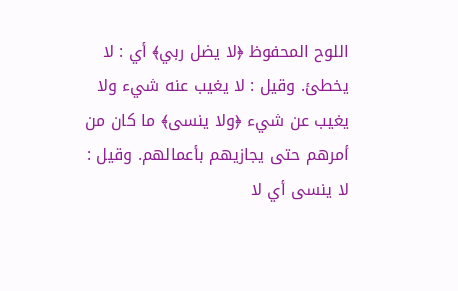اللوح المحفوظ ﴿لا يضل ربي﴾ أي : لا يخطئ. وقيل : لا يغيب عنه شيء ولا يغيب عن شيء ﴿ولا ينسى﴾ ما كان من أمرهم حتى يجازيهم بأعمالهم. وقيل : لا ينسى أي لا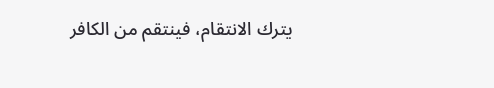يترك الانتقام، فينتقم من الكافر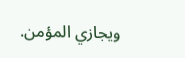ويجازي المؤمن.